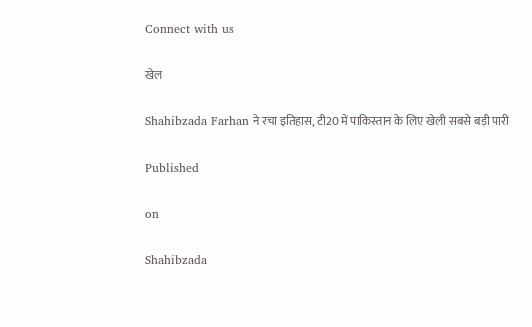Connect with us

खेल

Shahibzada Farhan ने रचा इतिहास, टी20 में पाकिस्तान के लिए खेली सबसे बड़ी पारी

Published

on

Shahibzada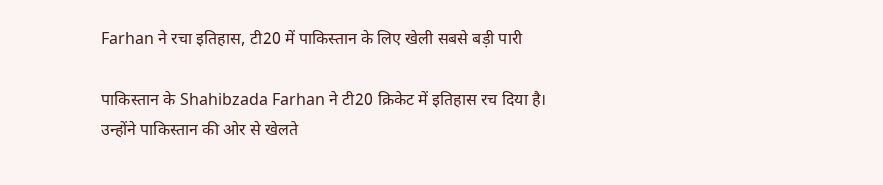Farhan ने रचा इतिहास, टी20 में पाकिस्तान के लिए खेली सबसे बड़ी पारी

पाकिस्तान के Shahibzada Farhan ने टी20 क्रिकेट में इतिहास रच दिया है। उन्होंने पाकिस्तान की ओर से खेलते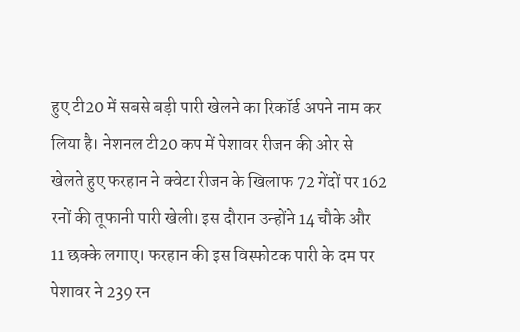हुए टी20 में सबसे बड़ी पारी खेलने का रिकॉर्ड अपने नाम कर लिया है। नेशनल टी20 कप में पेशावर रीजन की ओर से खेलते हुए फरहान ने क्वेटा रीजन के खिलाफ 72 गेंदों पर 162 रनों की तूफानी पारी खेली। इस दौरान उन्होंने 14 चौके और 11 छक्के लगाए। फरहान की इस विस्फोटक पारी के दम पर पेशावर ने 239 रन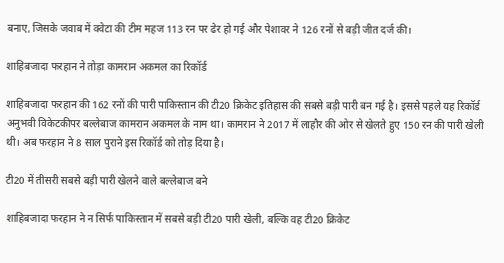बनाए, जिसके जवाब में क्वेटा की टीम महज 113 रन पर ढेर हो गई और पेशावर ने 126 रनों से बड़ी जीत दर्ज की।

शाहिबजादा फरहान ने तोड़ा कामरान अकमल का रिकॉर्ड

शाहिबजादा फरहान की 162 रनों की पारी पाकिस्तान की टी20 क्रिकेट इतिहास की सबसे बड़ी पारी बन गई है। इससे पहले यह रिकॉर्ड अनुभवी विकेटकीपर बल्लेबाज कामरान अकमल के नाम था। कामरान ने 2017 में लाहौर की ओर से खेलते हुए 150 रन की पारी खेली थी। अब फरहान ने 8 साल पुराने इस रिकॉर्ड को तोड़ दिया है।

टी20 में तीसरी सबसे बड़ी पारी खेलने वाले बल्लेबाज बने

शाहिबजादा फरहान ने न सिर्फ पाकिस्तान में सबसे बड़ी टी20 पारी खेली, बल्कि वह टी20 क्रिकेट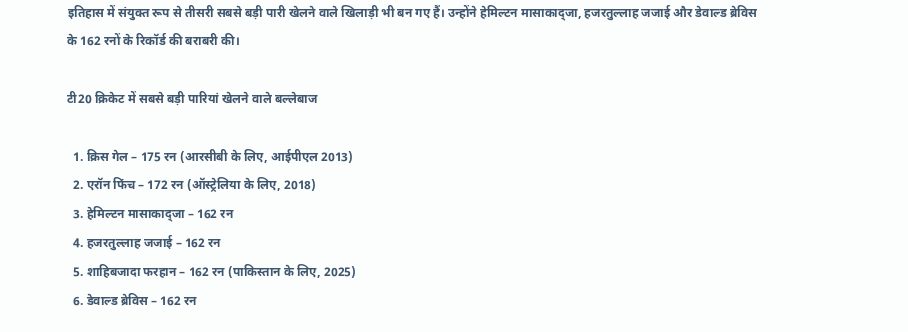इतिहास में संयुक्त रूप से तीसरी सबसे बड़ी पारी खेलने वाले खिलाड़ी भी बन गए हैं। उन्होंने हेमिल्टन मासाकाद्जा, हजरतुल्लाह जजाई और डेवाल्ड ब्रेविस के 162 रनों के रिकॉर्ड की बराबरी की।

टी20 क्रिकेट में सबसे बड़ी पारियां खेलने वाले बल्लेबाज

  1. क्रिस गेल – 175 रन (आरसीबी के लिए, आईपीएल 2013)
  2. एरॉन फिंच – 172 रन (ऑस्ट्रेलिया के लिए, 2018)
  3. हेमिल्टन मासाकाद्जा – 162 रन
  4. हजरतुल्लाह जजाई – 162 रन
  5. शाहिबजादा फरहान – 162 रन (पाकिस्तान के लिए, 2025)
  6. डेवाल्ड ब्रेविस – 162 रन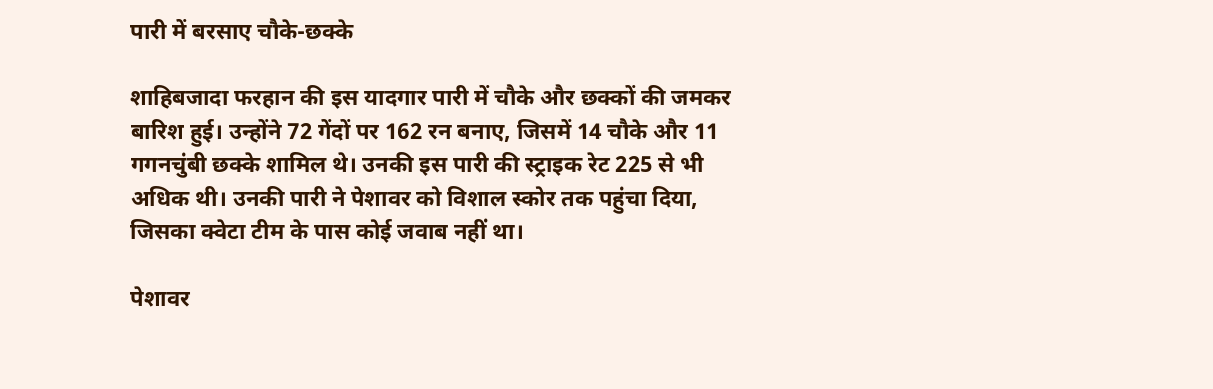पारी में बरसाए चौके-छक्के

शाहिबजादा फरहान की इस यादगार पारी में चौके और छक्कों की जमकर बारिश हुई। उन्होंने 72 गेंदों पर 162 रन बनाए, जिसमें 14 चौके और 11 गगनचुंबी छक्के शामिल थे। उनकी इस पारी की स्ट्राइक रेट 225 से भी अधिक थी। उनकी पारी ने पेशावर को विशाल स्कोर तक पहुंचा दिया, जिसका क्वेटा टीम के पास कोई जवाब नहीं था।

पेशावर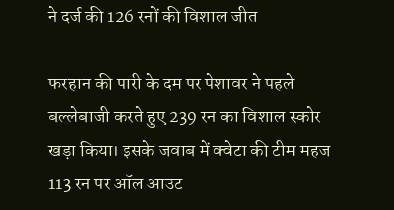ने दर्ज की 126 रनों की विशाल जीत

फरहान की पारी के दम पर पेशावर ने पहले बल्लेबाजी करते हुए 239 रन का विशाल स्कोर खड़ा किया। इसके जवाब में क्वेटा की टीम महज 113 रन पर ऑल आउट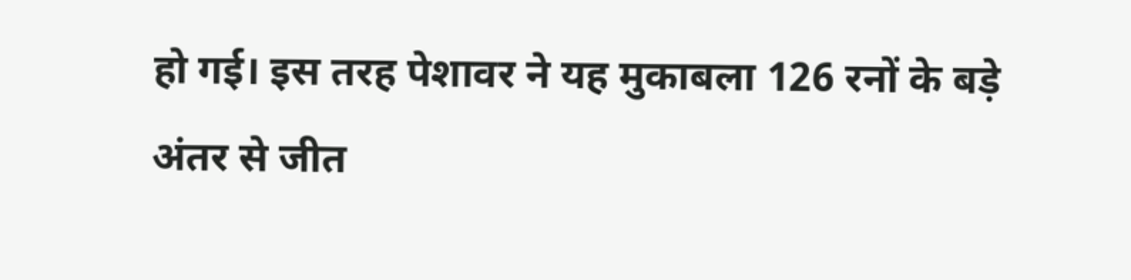हो गई। इस तरह पेशावर ने यह मुकाबला 126 रनों के बड़े अंतर से जीत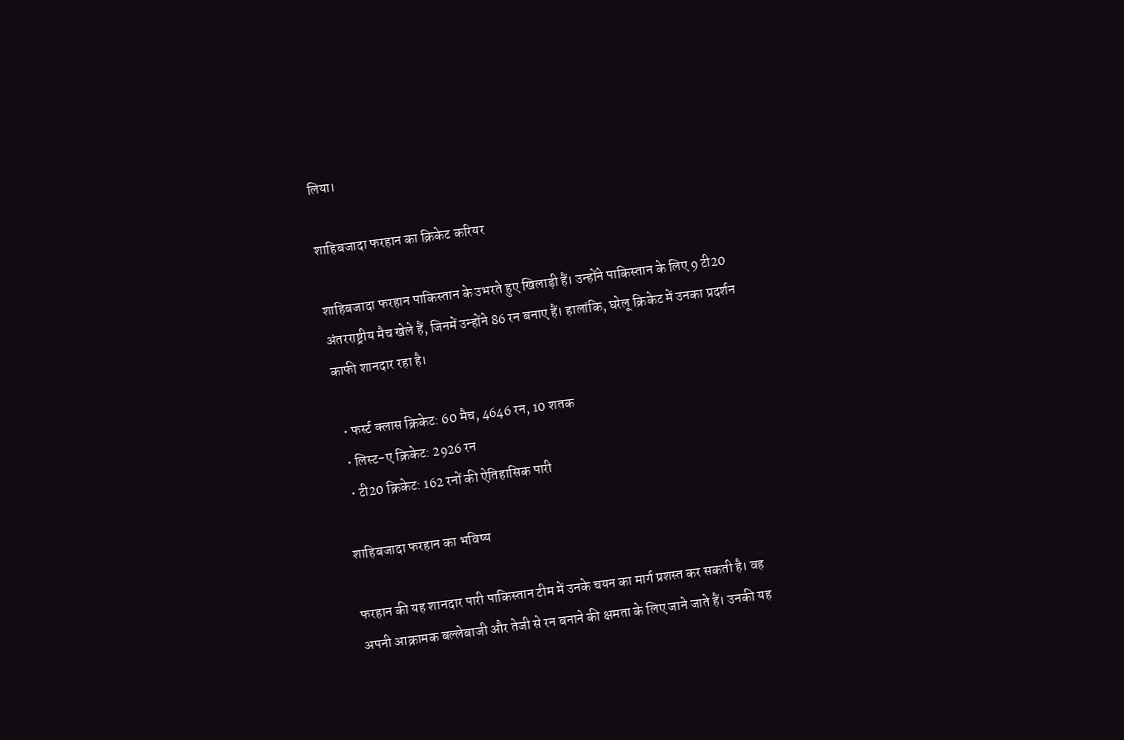लिया।

शाहिबजादा फरहान का क्रिकेट करियर

शाहिबजादा फरहान पाकिस्तान के उभरते हुए खिलाड़ी हैं। उन्होंने पाकिस्तान के लिए 9 टी20 अंतरराष्ट्रीय मैच खेले हैं, जिनमें उन्होंने 86 रन बनाए हैं। हालांकि, घरेलू क्रिकेट में उनका प्रदर्शन काफी शानदार रहा है।

  • फर्स्ट क्लास क्रिकेट: 60 मैच, 4646 रन, 10 शतक
  • लिस्ट-ए क्रिकेट: 2926 रन
  • टी20 क्रिकेट: 162 रनों की ऐतिहासिक पारी

शाहिबजादा फरहान का भविष्य

फरहान की यह शानदार पारी पाकिस्तान टीम में उनके चयन का मार्ग प्रशस्त कर सकती है। वह अपनी आक्रामक बल्लेबाजी और तेजी से रन बनाने की क्षमता के लिए जाने जाते हैं। उनकी यह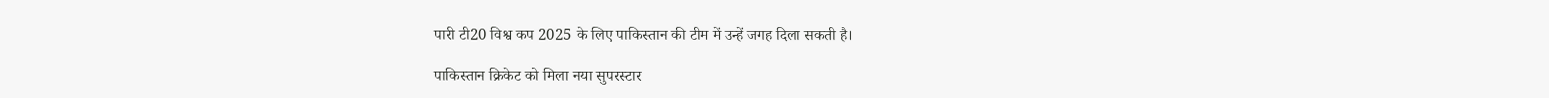पारी टी20 विश्व कप 2025 के लिए पाकिस्तान की टीम में उन्हें जगह दिला सकती है।

पाकिस्तान क्रिकेट को मिला नया सुपरस्टार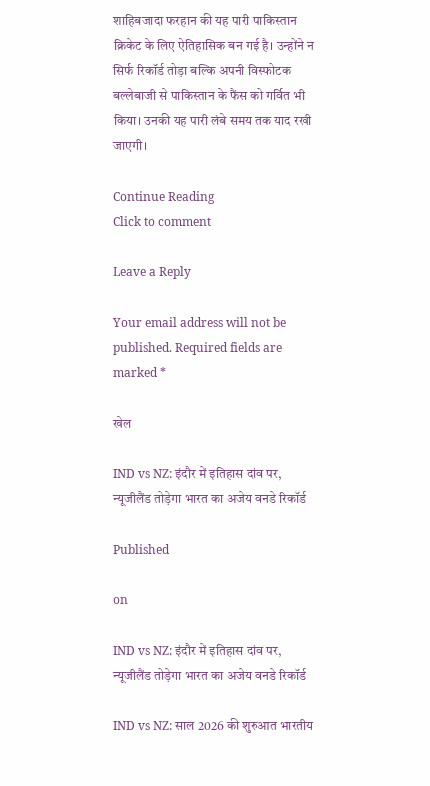शाहिबजादा फरहान की यह पारी पाकिस्तान क्रिकेट के लिए ऐतिहासिक बन गई है। उन्होंने न सिर्फ रिकॉर्ड तोड़ा बल्कि अपनी विस्फोटक बल्लेबाजी से पाकिस्तान के फैंस को गर्वित भी किया। उनकी यह पारी लंबे समय तक याद रखी जाएगी।

Continue Reading
Click to comment

Leave a Reply

Your email address will not be published. Required fields are marked *

खेल

IND vs NZ: इंदौर में इतिहास दांव पर, न्यूजीलैंड तोड़ेगा भारत का अजेय वनडे रिकॉर्ड

Published

on

IND vs NZ: इंदौर में इतिहास दांव पर, न्यूजीलैंड तोड़ेगा भारत का अजेय वनडे रिकॉर्ड

IND vs NZ: साल 2026 की शुरुआत भारतीय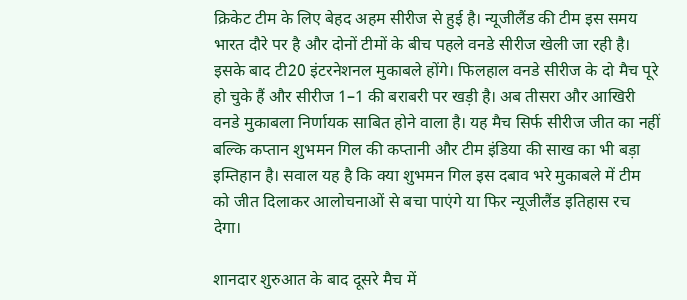क्रिकेट टीम के लिए बेहद अहम सीरीज से हुई है। न्यूजीलैंड की टीम इस समय भारत दौरे पर है और दोनों टीमों के बीच पहले वनडे सीरीज खेली जा रही है। इसके बाद टी20 इंटरनेशनल मुकाबले होंगे। फिलहाल वनडे सीरीज के दो मैच पूरे हो चुके हैं और सीरीज 1–1 की बराबरी पर खड़ी है। अब तीसरा और आखिरी वनडे मुकाबला निर्णायक साबित होने वाला है। यह मैच सिर्फ सीरीज जीत का नहीं बल्कि कप्तान शुभमन गिल की कप्तानी और टीम इंडिया की साख का भी बड़ा इम्तिहान है। सवाल यह है कि क्या शुभमन गिल इस दबाव भरे मुकाबले में टीम को जीत दिलाकर आलोचनाओं से बचा पाएंगे या फिर न्यूजीलैंड इतिहास रच देगा।

शानदार शुरुआत के बाद दूसरे मैच में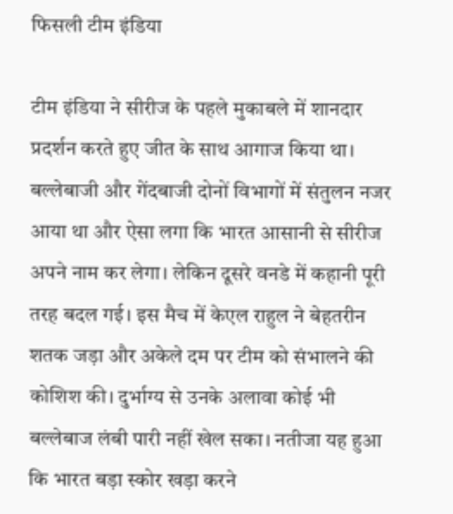फिसली टीम इंडिया

टीम इंडिया ने सीरीज के पहले मुकाबले में शानदार प्रदर्शन करते हुए जीत के साथ आगाज किया था। बल्लेबाजी और गेंदबाजी दोनों विभागों में संतुलन नजर आया था और ऐसा लगा कि भारत आसानी से सीरीज अपने नाम कर लेगा। लेकिन दूसरे वनडे में कहानी पूरी तरह बदल गई। इस मैच में केएल राहुल ने बेहतरीन शतक जड़ा और अकेले दम पर टीम को संभालने की कोशिश की। दुर्भाग्य से उनके अलावा कोई भी बल्लेबाज लंबी पारी नहीं खेल सका। नतीजा यह हुआ कि भारत बड़ा स्कोर खड़ा करने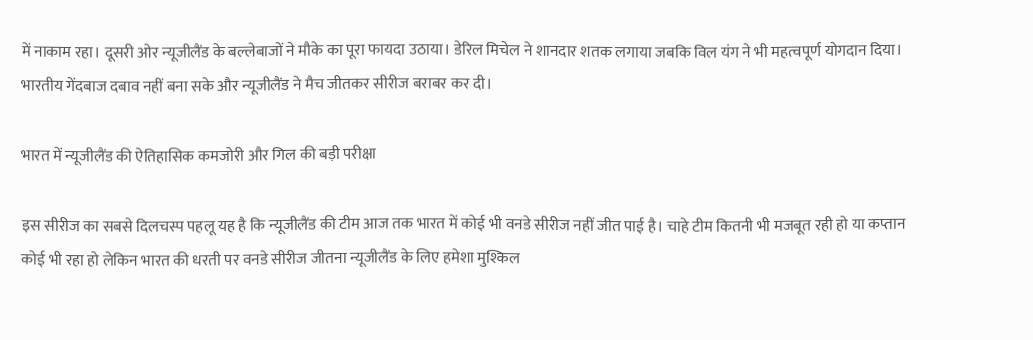में नाकाम रहा। दूसरी ओर न्यूजीलैंड के बल्लेबाजों ने मौके का पूरा फायदा उठाया। डेरिल मिचेल ने शानदार शतक लगाया जबकि विल यंग ने भी महत्वपूर्ण योगदान दिया। भारतीय गेंदबाज दबाव नहीं बना सके और न्यूजीलैंड ने मैच जीतकर सीरीज बराबर कर दी।

भारत में न्यूजीलैंड की ऐतिहासिक कमजोरी और गिल की बड़ी परीक्षा

इस सीरीज का सबसे दिलचस्प पहलू यह है कि न्यूजीलैंड की टीम आज तक भारत में कोई भी वनडे सीरीज नहीं जीत पाई है। चाहे टीम कितनी भी मजबूत रही हो या कप्तान कोई भी रहा हो लेकिन भारत की धरती पर वनडे सीरीज जीतना न्यूजीलैंड के लिए हमेशा मुश्किल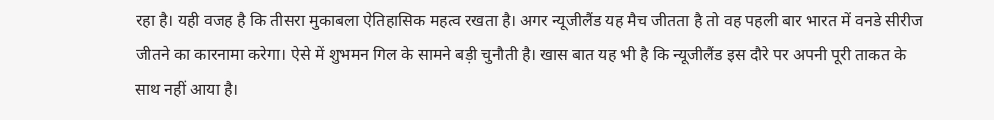रहा है। यही वजह है कि तीसरा मुकाबला ऐतिहासिक महत्व रखता है। अगर न्यूजीलैंड यह मैच जीतता है तो वह पहली बार भारत में वनडे सीरीज जीतने का कारनामा करेगा। ऐसे में शुभमन गिल के सामने बड़ी चुनौती है। खास बात यह भी है कि न्यूजीलैंड इस दौरे पर अपनी पूरी ताकत के साथ नहीं आया है।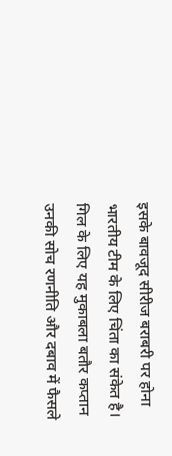इसके बावजूद सीरीज बराबरी पर होना भारतीय टीम के लिए चिंता का संकेत है। गिल के लिए यह मुकाबला बतौर कप्तान उनकी सोच रणनीति और दबाव में फैसले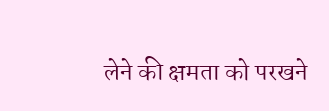लेने की क्षमता को परखने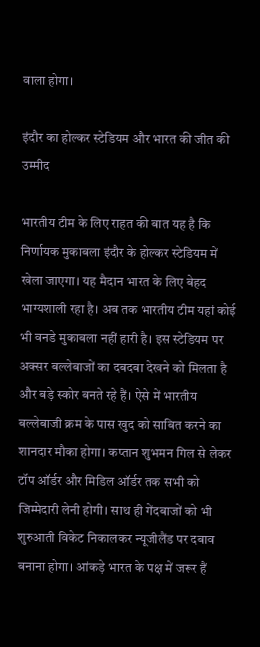वाला होगा।

इंदौर का होल्कर स्टेडियम और भारत की जीत की उम्मीद

भारतीय टीम के लिए राहत की बात यह है कि निर्णायक मुकाबला इंदौर के होल्कर स्टेडियम में खेला जाएगा। यह मैदान भारत के लिए बेहद भाग्यशाली रहा है। अब तक भारतीय टीम यहां कोई भी वनडे मुकाबला नहीं हारी है। इस स्टेडियम पर अक्सर बल्लेबाजों का दबदबा देखने को मिलता है और बड़े स्कोर बनते रहे हैं। ऐसे में भारतीय बल्लेबाजी क्रम के पास खुद को साबित करने का शानदार मौका होगा। कप्तान शुभमन गिल से लेकर टॉप ऑर्डर और मिडिल ऑर्डर तक सभी को जिम्मेदारी लेनी होगी। साथ ही गेंदबाजों को भी शुरुआती विकेट निकालकर न्यूजीलैंड पर दबाव बनाना होगा। आंकड़े भारत के पक्ष में जरूर हैं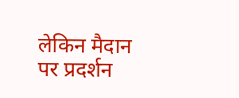लेकिन मैदान पर प्रदर्शन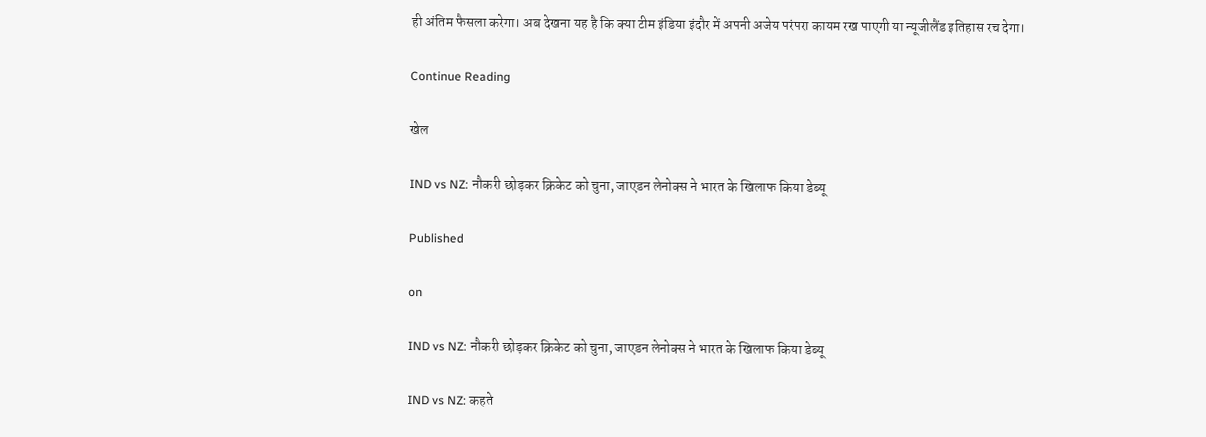ही अंतिम फैसला करेगा। अब देखना यह है कि क्या टीम इंडिया इंदौर में अपनी अजेय परंपरा कायम रख पाएगी या न्यूजीलैंड इतिहास रच देगा।

Continue Reading

खेल

IND vs NZ: नौकरी छोड़कर क्रिकेट को चुना, जाएडन लेनोक्स ने भारत के खिलाफ किया डेब्यू

Published

on

IND vs NZ: नौकरी छोड़कर क्रिकेट को चुना, जाएडन लेनोक्स ने भारत के खिलाफ किया डेब्यू

IND vs NZ: कहते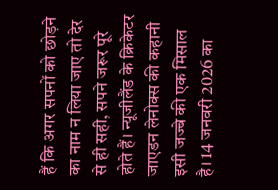हैं कि अगर सपनों को छोड़ने का नाम न लिया जाए तो देर से ही सही, सपने जरूर पूरे होते हैं। न्यूजीलैंड के क्रिकेटर जाएडन लेनोक्स की कहानी इसी जज्बे की एक मिसाल है। 14 जनवरी 2026 का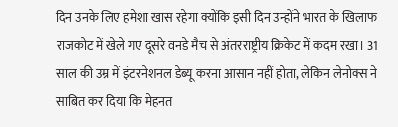दिन उनके लिए हमेशा खास रहेगा क्योंकि इसी दिन उन्होंने भारत के खिलाफ राजकोट में खेले गए दूसरे वनडे मैच से अंतरराष्ट्रीय क्रिकेट में कदम रखा। 31 साल की उम्र में इंटरनेशनल डेब्यू करना आसान नहीं होता, लेकिन लेनोक्स ने साबित कर दिया कि मेहनत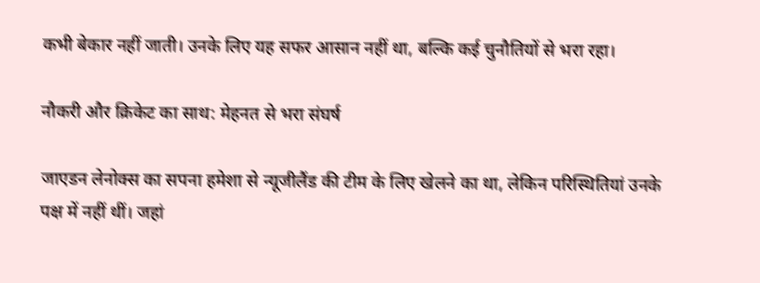कभी बेकार नहीं जाती। उनके लिए यह सफर आसान नहीं था, बल्कि कई चुनौतियों से भरा रहा।

नौकरी और क्रिकेट का साथ: मेहनत से भरा संघर्ष

जाएडन लेनोक्स का सपना हमेशा से न्यूजीलैंड की टीम के लिए खेलने का था, लेकिन परिस्थितियां उनके पक्ष में नहीं थीं। जहां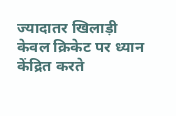ज्यादातर खिलाड़ी केवल क्रिकेट पर ध्यान केंद्रित करते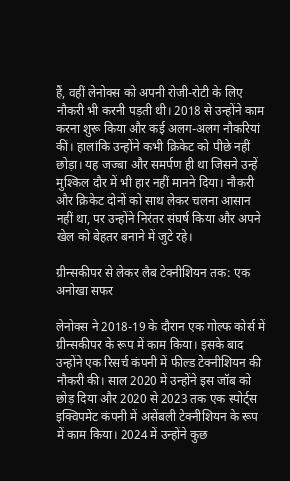हैं, वहीं लेनोक्स को अपनी रोजी-रोटी के लिए नौकरी भी करनी पड़ती थी। 2018 से उन्होंने काम करना शुरू किया और कई अलग-अलग नौकरियां कीं। हालांकि उन्होंने कभी क्रिकेट को पीछे नहीं छोड़ा। यह जज्बा और समर्पण ही था जिसने उन्हें मुश्किल दौर में भी हार नहीं मानने दिया। नौकरी और क्रिकेट दोनों को साथ लेकर चलना आसान नहीं था, पर उन्होंने निरंतर संघर्ष किया और अपने खेल को बेहतर बनाने में जुटे रहे।

ग्रीन्सकीपर से लेकर लैब टेक्नीशियन तक: एक अनोखा सफर

लेनोक्स ने 2018-19 के दौरान एक गोल्फ कोर्स में ग्रीन्सकीपर के रूप में काम किया। इसके बाद उन्होंने एक रिसर्च कंपनी में फील्ड टेक्नीशियन की नौकरी की। साल 2020 में उन्होंने इस जॉब को छोड़ दिया और 2020 से 2023 तक एक स्पोर्ट्स इक्विपमेंट कंपनी में असेंबली टेक्नीशियन के रूप में काम किया। 2024 में उन्होंने कुछ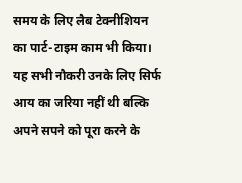समय के लिए लैब टेक्नीशियन का पार्ट-टाइम काम भी किया। यह सभी नौकरी उनके लिए सिर्फ आय का जरिया नहीं थी बल्कि अपने सपने को पूरा करने के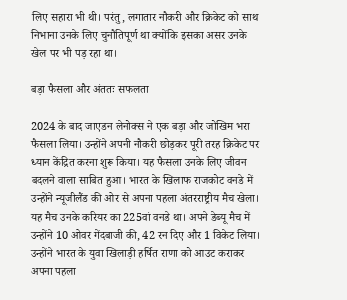लिए सहारा भी थी। परंतु, लगातार नौकरी और क्रिकेट को साथ निभाना उनके लिए चुनौतिपूर्ण था क्योंकि इसका असर उनके खेल पर भी पड़ रहा था।

बड़ा फैसला और अंततः सफलता

2024 के बाद जाएडन लेनोक्स ने एक बड़ा और जोखिम भरा फैसला लिया। उन्होंने अपनी नौकरी छोड़कर पूरी तरह क्रिकेट पर ध्यान केंद्रित करना शुरू किया। यह फैसला उनके लिए जीवन बदलने वाला साबित हुआ। भारत के खिलाफ राजकोट वनडे में उन्होंने न्यूजीलैंड की ओर से अपना पहला अंतरराष्ट्रीय मैच खेला। यह मैच उनके करियर का 225वां वनडे था। अपने डेब्यू मैच में उन्होंने 10 ओवर गेंदबाजी की, 42 रन दिए और 1 विकेट लिया। उन्होंने भारत के युवा खिलाड़ी हर्षित राणा को आउट कराकर अपना पहला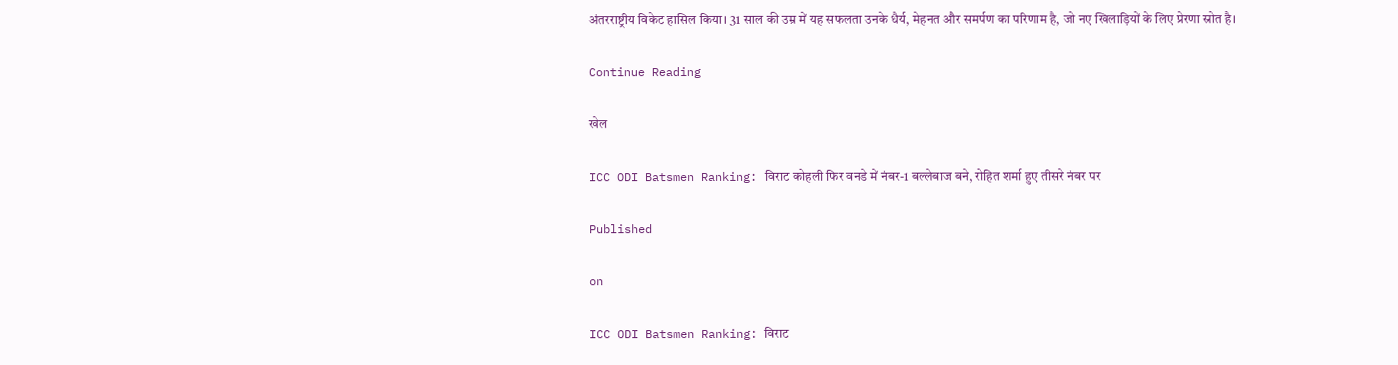अंतरराष्ट्रीय विकेट हासिल किया। 31 साल की उम्र में यह सफलता उनके धैर्य, मेहनत और समर्पण का परिणाम है, जो नए खिलाड़ियों के लिए प्रेरणा स्रोत है।

Continue Reading

खेल

ICC ODI Batsmen Ranking: विराट कोहली फिर वनडे में नंबर-1 बल्लेबाज बने, रोहित शर्मा हुए तीसरे नंबर पर

Published

on

ICC ODI Batsmen Ranking: विराट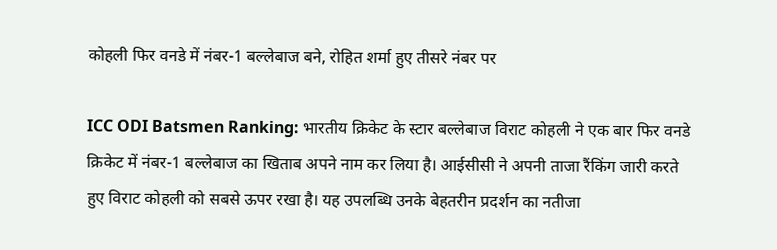कोहली फिर वनडे में नंबर-1 बल्लेबाज बने, रोहित शर्मा हुए तीसरे नंबर पर

ICC ODI Batsmen Ranking: भारतीय क्रिकेट के स्टार बल्लेबाज विराट कोहली ने एक बार फिर वनडे क्रिकेट में नंबर-1 बल्लेबाज का खिताब अपने नाम कर लिया है। आईसीसी ने अपनी ताजा रैंकिंग जारी करते हुए विराट कोहली को सबसे ऊपर रखा है। यह उपलब्धि उनके बेहतरीन प्रदर्शन का नतीजा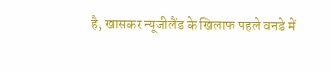है, खासकर न्यूजीलैंड के खिलाफ पहले वनडे में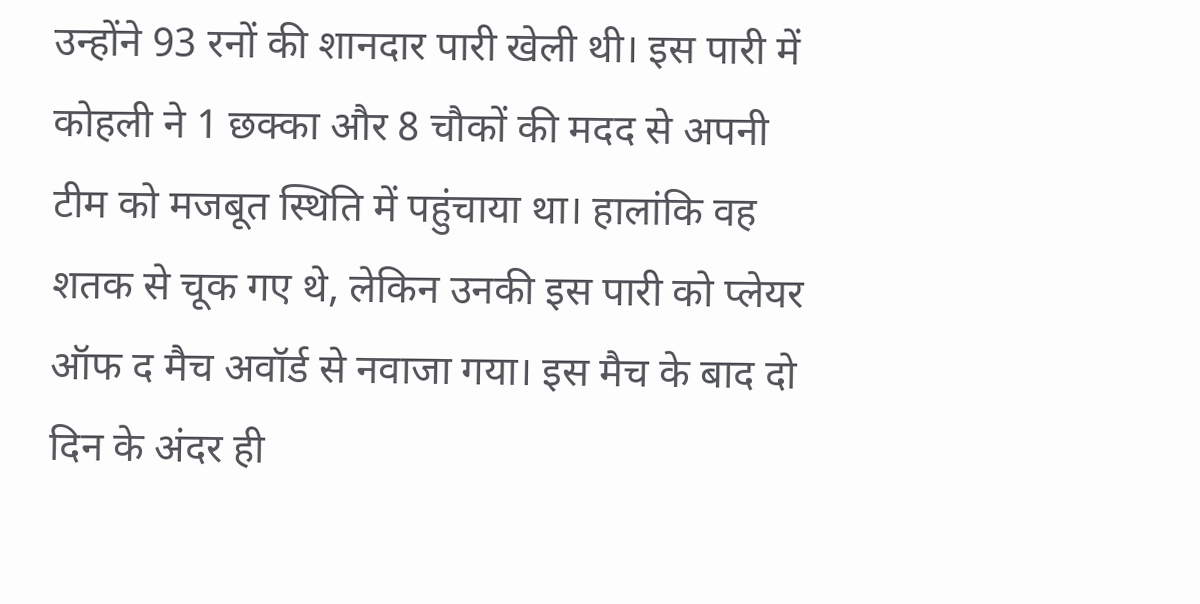उन्होंने 93 रनों की शानदार पारी खेली थी। इस पारी में कोहली ने 1 छक्का और 8 चौकों की मदद से अपनी टीम को मजबूत स्थिति में पहुंचाया था। हालांकि वह शतक से चूक गए थे, लेकिन उनकी इस पारी को प्लेयर ऑफ द मैच अवॉर्ड से नवाजा गया। इस मैच के बाद दो दिन के अंदर ही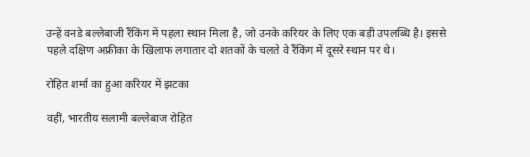उन्हें वनडे बल्लेबाजी रैंकिंग में पहला स्थान मिला है, जो उनके करियर के लिए एक बड़ी उपलब्धि है। इससे पहले दक्षिण अफ्रीका के खिलाफ लगातार दो शतकों के चलते वे रैंकिंग में दूसरे स्थान पर थे।

रोहित शर्मा का हुआ करियर में झटका

वहीं, भारतीय सलामी बल्लेबाज रोहित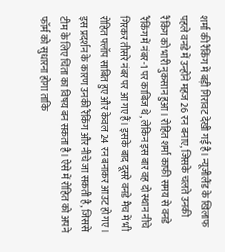शर्मा की रैंकिंग में बड़ी गिरावट देखी गई है। न्यूजीलैंड के खिलाफ पहले वनडे में उन्होंने महज 26 रन बनाए, जिसके चलते उनकी रैंकिंग को भारी नुकसान हुआ। रोहित शर्मा काफी समय से वनडे रैंकिंग में नंबर-1 पर काबिज थे, लेकिन इस बार वह दो स्थान नीचे गिरकर तीसरे नंबर पर आ गए हैं। इसके बाद दूसरे वनडे मैच में भी रोहित फ्लॉप साबित हुए और केवल 24 रन बनाकर आउट हो गए। इस प्रदर्शन के कारण उनकी रैंकिंग और नीचे जा सकती है, जिससे टीम के लिए चिंता का विषय बन सकता है। ऐसे में रोहित को अपने फॉर्म को सुधारना होगा ताकि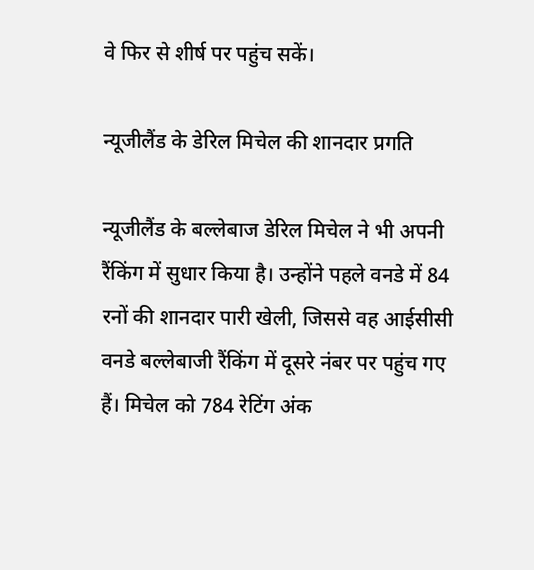वे फिर से शीर्ष पर पहुंच सकें।

न्यूजीलैंड के डेरिल मिचेल की शानदार प्रगति

न्यूजीलैंड के बल्लेबाज डेरिल मिचेल ने भी अपनी रैंकिंग में सुधार किया है। उन्होंने पहले वनडे में 84 रनों की शानदार पारी खेली, जिससे वह आईसीसी वनडे बल्लेबाजी रैंकिंग में दूसरे नंबर पर पहुंच गए हैं। मिचेल को 784 रेटिंग अंक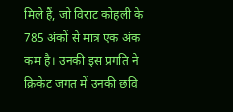मिले हैं, जो विराट कोहली के 785 अंकों से मात्र एक अंक कम है। उनकी इस प्रगति ने क्रिकेट जगत में उनकी छवि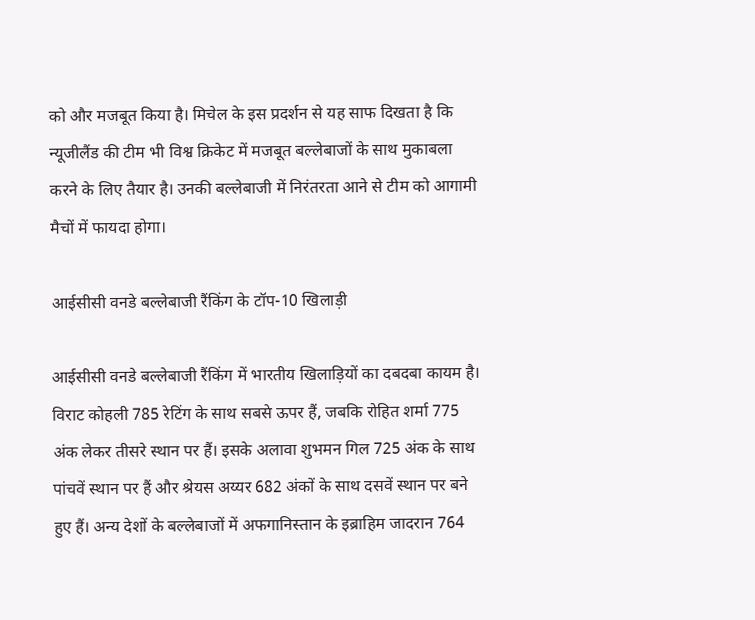को और मजबूत किया है। मिचेल के इस प्रदर्शन से यह साफ दिखता है कि न्यूजीलैंड की टीम भी विश्व क्रिकेट में मजबूत बल्लेबाजों के साथ मुकाबला करने के लिए तैयार है। उनकी बल्लेबाजी में निरंतरता आने से टीम को आगामी मैचों में फायदा होगा।

आईसीसी वनडे बल्लेबाजी रैंकिंग के टॉप-10 खिलाड़ी

आईसीसी वनडे बल्लेबाजी रैंकिंग में भारतीय खिलाड़ियों का दबदबा कायम है। विराट कोहली 785 रेटिंग के साथ सबसे ऊपर हैं, जबकि रोहित शर्मा 775 अंक लेकर तीसरे स्थान पर हैं। इसके अलावा शुभमन गिल 725 अंक के साथ पांचवें स्थान पर हैं और श्रेयस अय्यर 682 अंकों के साथ दसवें स्थान पर बने हुए हैं। अन्य देशों के बल्लेबाजों में अफगानिस्तान के इब्राहिम जादरान 764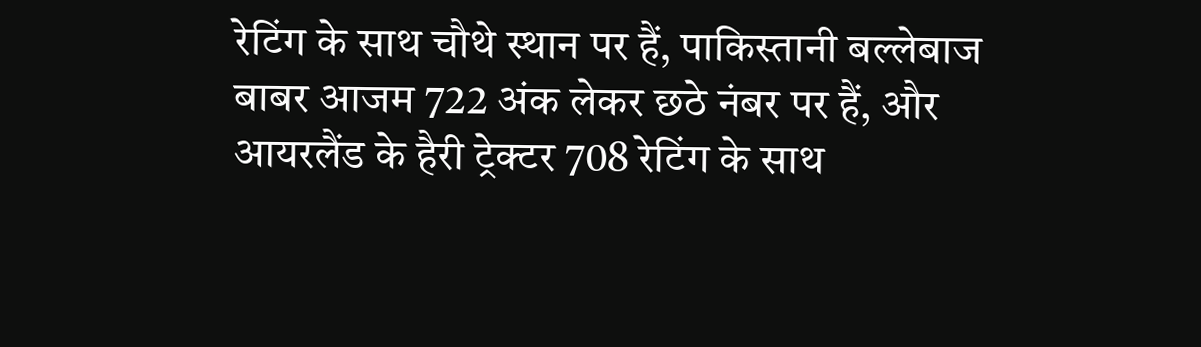रेटिंग के साथ चौथे स्थान पर हैं, पाकिस्तानी बल्लेबाज बाबर आजम 722 अंक लेकर छठे नंबर पर हैं, और आयरलैंड के हैरी ट्रेक्टर 708 रेटिंग के साथ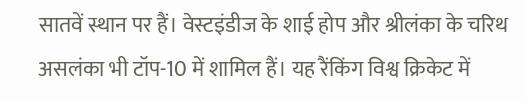सातवें स्थान पर हैं। वेस्टइंडीज के शाई होप और श्रीलंका के चरिथ असलंका भी टॉप-10 में शामिल हैं। यह रैंकिंग विश्व क्रिकेट में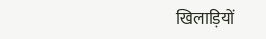खिलाड़ियों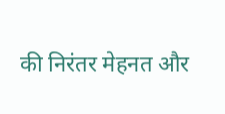की निरंतर मेहनत और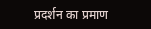प्रदर्शन का प्रमाण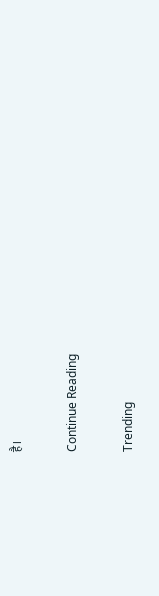है।

Continue Reading

Trending